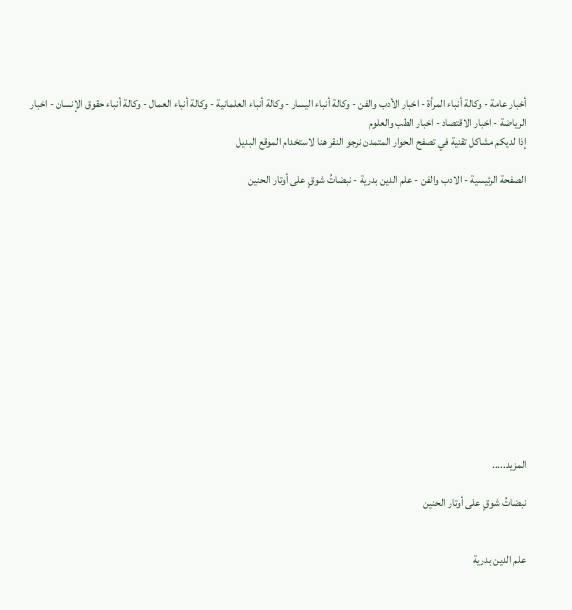أخبار عامة - وكالة أنباء المرأة - اخبار الأدب والفن - وكالة أنباء اليسار - وكالة أنباء العلمانية - وكالة أنباء العمال - وكالة أنباء حقوق الإنسان - اخبار الرياضة - اخبار الاقتصاد - اخبار الطب والعلوم
إذا لديكم مشاكل تقنية في تصفح الحوار المتمدن نرجو النقر هنا لاستخدام الموقع البديل

الصفحة الرئيسية - الادب والفن - علم الدين بدرية - نبضاتُ شوقٍ على أوتار الحنين














المزيد.....

نبضاتُ شوقٍ على أوتار الحنين


علم الدين بدرية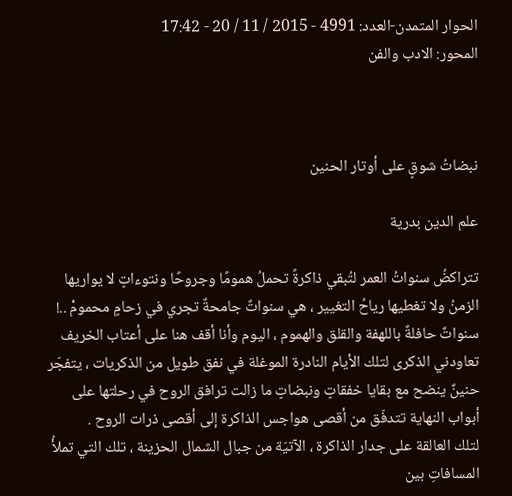الحوار المتمدن-العدد: 4991 - 2015 / 11 / 20 - 17:42
المحور: الادب والفن



نبضاتُ شوقٍ على أوتار الحنين

علم الدين بدرية

تتراكضُ سنواتُ العمر لتُبقي ذاكرةً تحملُ همومًا وجروحًا ونتوءاتٍ لا يواريها الزمنُ ولا تغطيها رياحُ التغيير ، هي سنواتٌ جامحةٌ تجري في زحامٍ محمومْ ..! سنواتٌ حافلةٌ باللهفة والقلق والهموم ، اليوم وأنا أقف هنا على أعتاب الخريف تعاودني الذكرى لتلك الأيام النادرة الموغلة في نفق طويل من الذكريات ، يتفجّر حنينٌ ينضح مع بقايا خفقاتٍ ونبضاتٍ ما زالت ترافق الروح في رحلتها على أبواب النهاية تتدفّق من أقصى هواجس الذاكرة إلى أقصى ذرات الروح .
لتلك العالقة على جدار الذاكرة ، الآتيّة من جبال الشمال الحزينة ، تلك التي تملأُ المسافاتِ بين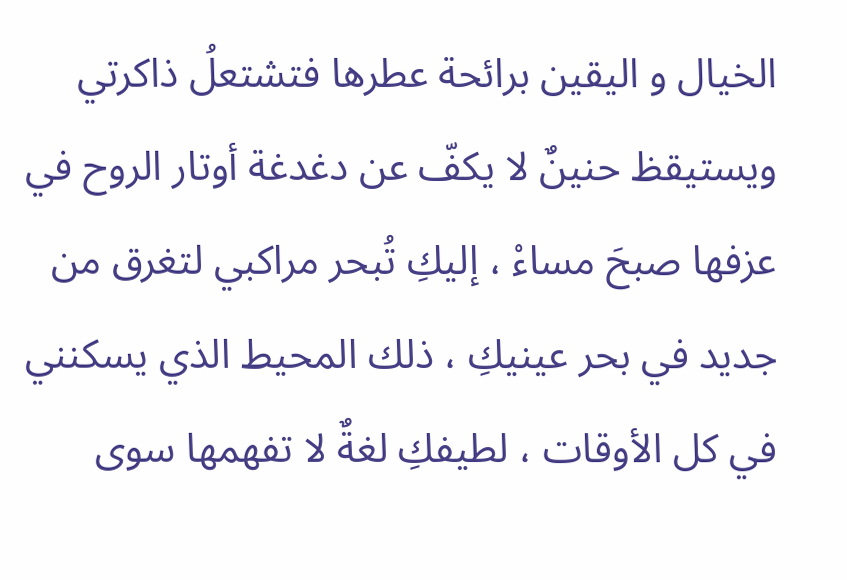الخيال و اليقين برائحة عطرها فتشتعلُ ذاكرتي ويستيقظ حنينٌ لا يكفّ عن دغدغة أوتار الروح في عزفها صبحَ مساءْ ، إليكِ تُبحر مراكبي لتغرق من جديد في بحر عينيكِ ، ذلك المحيط الذي يسكنني في كل الأوقات ، لطيفكِ لغةٌ لا تفهمها سوى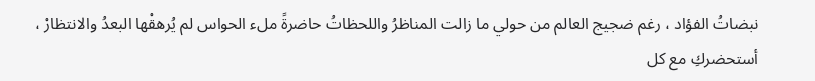نبضاتُ الفؤاد ، رغم ضجيج العالم من حولي ما زالت المناظرُ واللحظاتُ حاضرةً ملء الحواس لم يُرهقْها البعدُ والانتظارْ ، أستحضركِ مع كل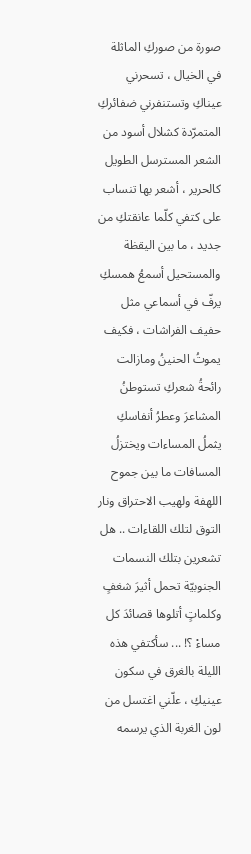صورة من صوركِ الماثلة في الخيال ، تسحرني عيناكِ وتستنفرني ضفائركِ المتمرّدة كشلال أسود من الشعر المسترسل الطويل كالحرير ، أشعر بها تنساب على كتفي كلّما عانقتكِ من جديد ، ما بين اليقظة والمستحيل أسمعُ همسكِ يرفّ في أسماعي مثل حفيف الفراشات ، فكيف يموتُ الحنينُ ومازالت رائحةُ شعركِ تستوطنُ المشاعرَ وعطرُ أنفاسكِ يثملُ المساءات ويختزلُ المسافات ما بين جموح اللهفة ولهيب الاحتراق ونار التوق لتلك اللقاءات .. هل تشعرين بتلك النسمات الجنوبيّة تحمل أثيرَ شغفٍ وكلماتٍ أتلوها قصائدَ كل مساءْ ؟! ... سأكتفي هذه الليلة بالغرق في سكون عينيكِ ، علّني اغتسل من لون الغربة الذي يرسمه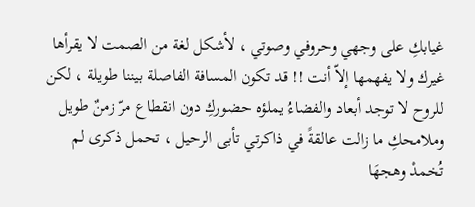غيابكِ على وجهي وحروفي وصوتي ، لأشكل لغة من الصمت لا يقرأها غيرك ولا يفهمها إلاّ أنت !! قد تكون المسافة الفاصلة بيننا طويلة ، لكن للروح لا توجد أبعاد والفضاءُ يملؤه حضوركِ دون انقطاع مرّ زمنٌ طويل وملامحكِ ما زالت عالقةً في ذاكرتي تأبى الرحيل ، تحمل ذكرى لم تُخمدْ وهجهَا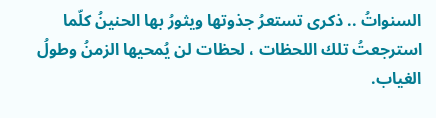السنواتُ .. ذكرى تستعرُ جذوتها ويثورُ بها الحنينُ كلّما استرجعتُ تلك اللحظات ، لحظات لن يُمحيها الزمنُ وطولُ الغياب.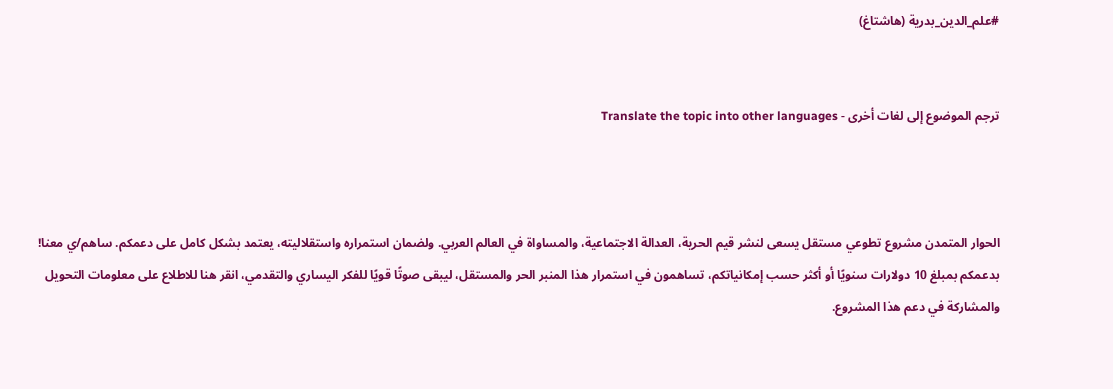#علم_الدين_بدرية (هاشتاغ)


ترجم الموضوع إلى لغات أخرى - Translate the topic into other languages



الحوار المتمدن مشروع تطوعي مستقل يسعى لنشر قيم الحرية، العدالة الاجتماعية، والمساواة في العالم العربي. ولضمان استمراره واستقلاليته، يعتمد بشكل كامل على دعمكم. ساهم/ي معنا! بدعمكم بمبلغ 10 دولارات سنويًا أو أكثر حسب إمكانياتكم، تساهمون في استمرار هذا المنبر الحر والمستقل، ليبقى صوتًا قويًا للفكر اليساري والتقدمي، انقر هنا للاطلاع على معلومات التحويل والمشاركة في دعم هذا المشروع.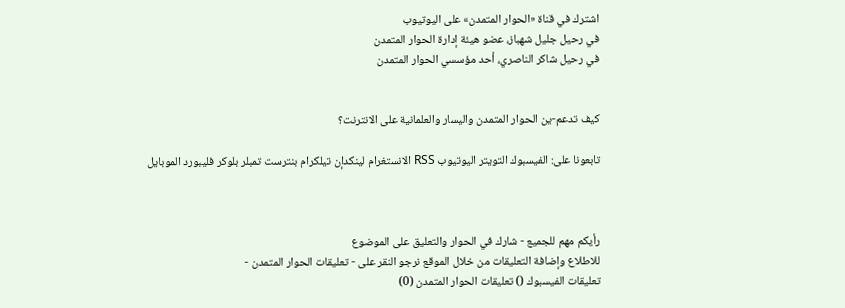اشترك في قناة «الحوار المتمدن» على اليوتيوب
في رحيل جليل شهباز، عضو هيئة إدارة الحوار المتمدن
في رحيل شاكر الناصري، أحد مؤسسي الحوار المتمدن


كيف تدعم-ين الحوار المتمدن واليسار والعلمانية على الانترنت؟

تابعونا على: الفيسبوك التويتر اليوتيوب RSS الانستغرام لينكدإن تيلكرام بنترست تمبلر بلوكر فليبورد الموبايل



رأيكم مهم للجميع - شارك في الحوار والتعليق على الموضوع
للاطلاع وإضافة التعليقات من خلال الموقع نرجو النقر على - تعليقات الحوار المتمدن -
تعليقات الفيسبوك () تعليقات الحوار المتمدن (0)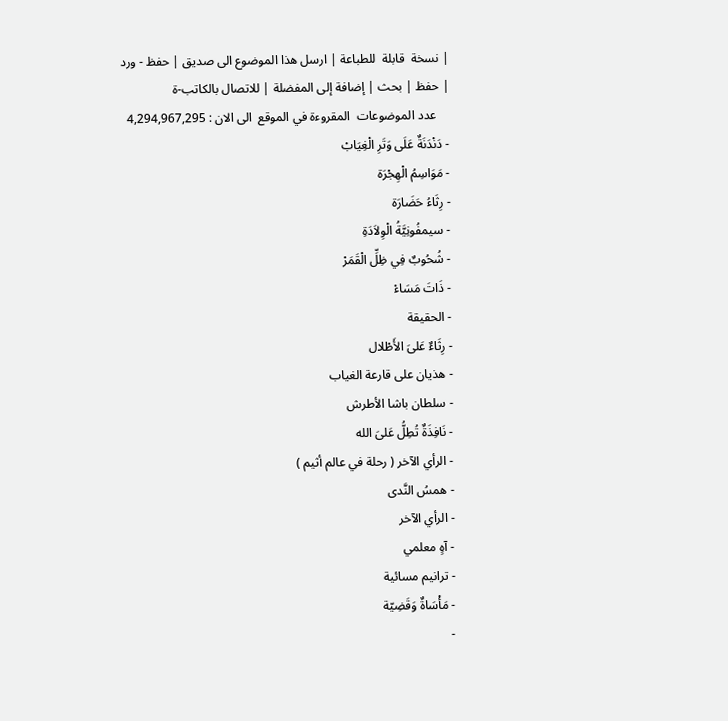| نسخة  قابلة  للطباعة | ارسل هذا الموضوع الى صديق | حفظ - ورد
| حفظ | بحث | إضافة إلى المفضلة | للاتصال بالكاتب-ة
    عدد الموضوعات  المقروءة في الموقع  الى الان : 4,294,967,295
- دَنْدَنَةٌ عَلَى وَتَرِ الْغِيَابْ
- مَوَاسِمُ الْهِجْرَة
- رِثَاءُ حَضَارَة
- سيمفُونِيَّةُ الْوِلاَدَةِ
- شُحُوبٌ فِي ظِلِّ الْقَمَرْ
- ذَاتَ مَسَاءْ
- الحقيقة
- رِثَاءٌ عَلىَ الأَطْلال
- هذيان على قارعة الغياب
- سلطان باشا الأطرش
- نَافِذَةٌ تُطِلُّ عَلىَ الله
- الرأي الآخر ( رحلة في عالم أثيم )
- همسُ النَّدى
- الرأي الآخر
- آهٍ معلمي
- ترانيم مسائية
- مَأْسَاةٌ وَقَضِيّة
-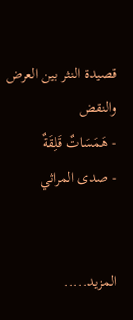قصيدة النثر بين العرض والنقض
- هَمَسَاتٌ قَلِقَةٌ
- صدى المراثي


المزيد.....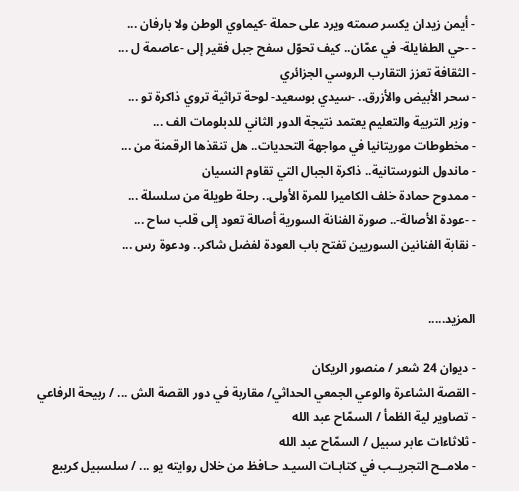- أيمن زيدان يكسر صمته ويرد على حملة -كيماوي الوطن ولا بارفان ...
- -حي الطفايلة- في عمّان.. كيف تحوّل سفح جبل فقير إلى -عاصمة ل ...
- الثقافة تعزز التقارب الروسي الجزائري
- سحر الأبيض والأزرق.. -سيدي بوسعيد- لوحة تراثية تروي ذاكرة تو ...
- وزير التربية والتعليم يعتمد نتيجة الدور الثاني للدبلومات الف ...
- مخطوطات موريتانيا في مواجهة التحديات.. هل تنقذها الرقمنة من ...
- ماندول النورستانية.. ذاكرة الجبال التي تقاوم النسيان
- ممدوح حمادة خلف الكاميرا للمرة الأولى.. رحلة طويلة من سلسلة ...
- -عودة الأصالة-.. صورة الفنانة السورية أصالة تعود إلى قلب ساح ...
- نقابة الفنانين السوريين تفتح باب العودة لفضل شاكر.. ودعوة رس ...


المزيد.....

- ديوان 24 شعر / منصور الريكان
- القصة الشاعرة والوعي الجمعي الحداثي/ مقاربة في دور القصة الش ... / ربيحة الرفاعي
- تصاوير لية الظمأ / السمّاح عبد الله
- ثلاثاءات عابر سبيل / السمّاح عبد الله
- ملامــح التجريــب في كتابـات السيـد حـافظ من خلال روايته يو ... / سلسبيل كريبع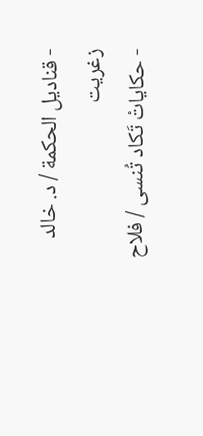- قناديل الحكمة / د. خالد زغريت
- حكاياتْ تَكاد تُنسى / فلاح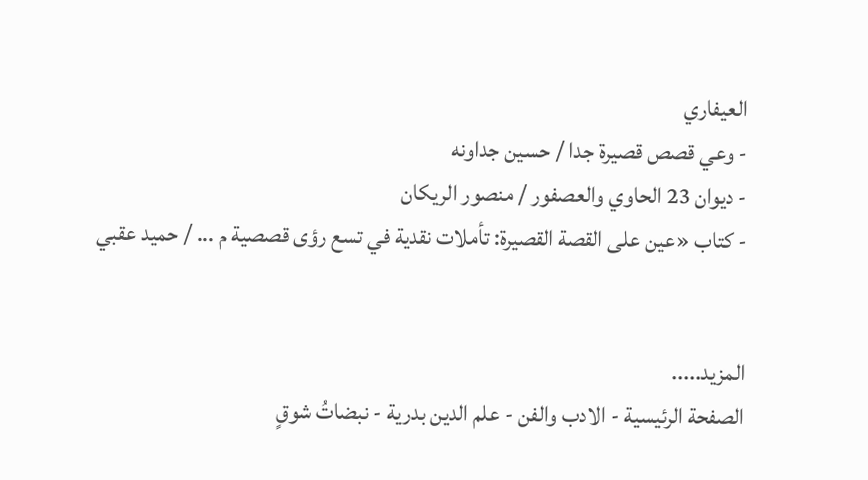العيفاري
- وعي قصص قصيرة جدا / حسين جداونه
- ديوان 23 الحاوي والعصفور / منصور الريكان
- كتاب «عين على القصة القصيرة: تأملات نقدية في تسع رؤى قصصية م ... / حميد عقبي


المزيد.....
الصفحة الرئيسية - الادب والفن - علم الدين بدرية - نبضاتُ شوقٍ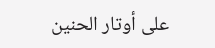على أوتار الحنين